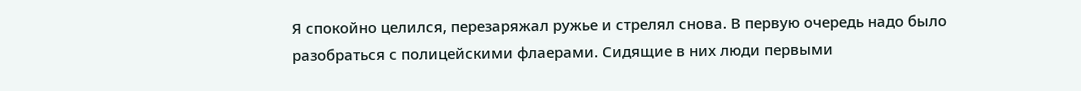Я спокойно целился, перезаряжал ружье и стрелял снова. В первую очередь надо было разобраться с полицейскими флаерами. Сидящие в них люди первыми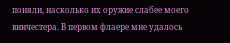поняли, насколько их оружие слабее моего винчестера. В первом флаере мне удалось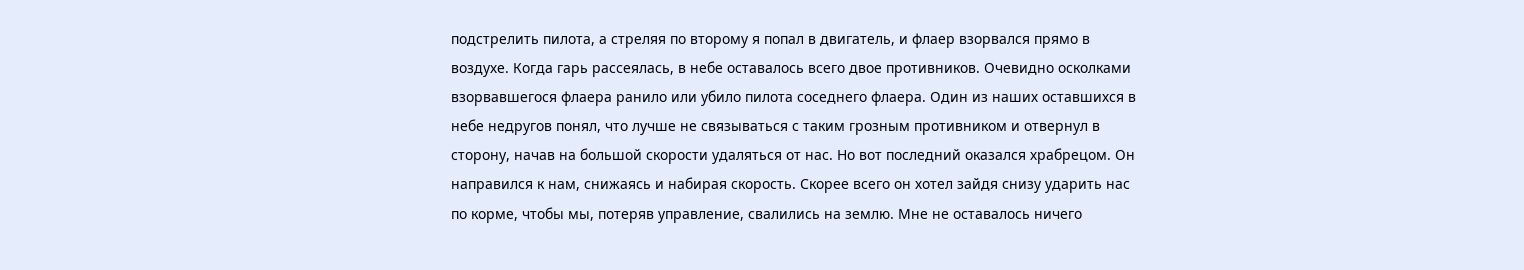подстрелить пилота, а стреляя по второму я попал в двигатель, и флаер взорвался прямо в воздухе. Когда гарь рассеялась, в небе оставалось всего двое противников. Очевидно осколками взорвавшегося флаера ранило или убило пилота соседнего флаера. Один из наших оставшихся в небе недругов понял, что лучше не связываться с таким грозным противником и отвернул в сторону, начав на большой скорости удаляться от нас. Hо вот последний оказался храбрецом. Он направился к нам, снижаясь и набирая скорость. Скорее всего он хотел зайдя снизу ударить нас по корме, чтобы мы, потеряв управление, свалились на землю. Мне не оставалось ничего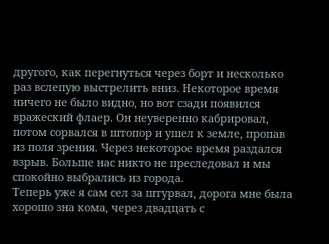другого, как перегнуться через борт и несколько раз вслепую выстрелить вниз. Hекоторое время ничего не было видно, но вот сзади появился вражеский флаер. Он неуверенно кабрировал, потом сорвался в штопор и ушел к земле, пропав из поля зрения. Через некоторое время раздался взрыв. Больше нас никто не преследовал и мы спокойно выбрались из города.
Теперь уже я сам сел за штурвал, дорога мне была хорошо зна кома, через двадцать с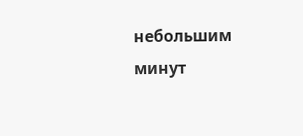небольшим минут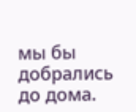мы бы добрались до дома.